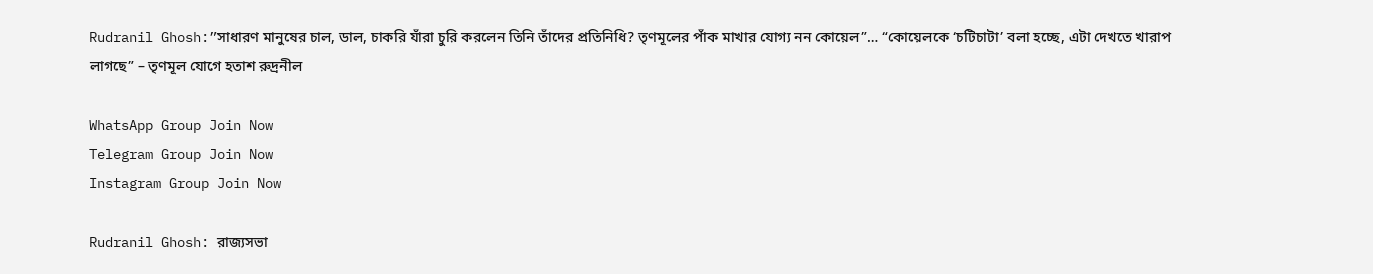Rudranil Ghosh:”সাধারণ মানুষের চাল, ডাল, চাকরি যাঁরা চুরি করলেন তিনি তাঁদের প্রতিনিধি? তৃণমূলের পাঁক মাখার যোগ্য নন কোয়েল”… “কোয়েলকে ‘চটিচাটা’ বলা হচ্ছে, এটা দেখতে খারাপ লাগছে” – তৃণমূল যোগে হতাশ রুদ্রনীল

WhatsApp Group Join Now
Telegram Group Join Now
Instagram Group Join Now

Rudranil Ghosh: রাজ্যসভা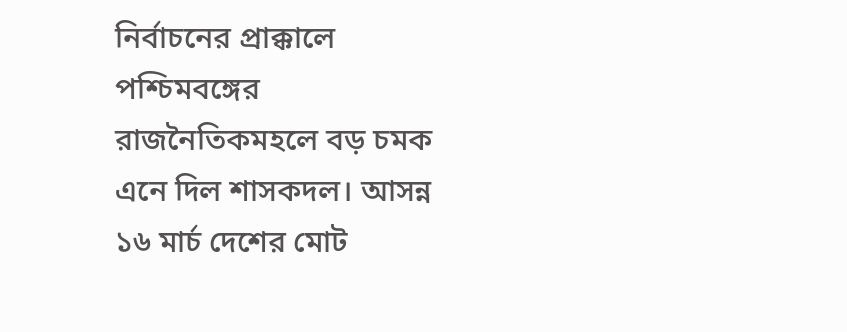নির্বাচনের প্রাক্কালে পশ্চিমবঙ্গের রাজনৈতিকমহলে বড় চমক এনে দিল শাসকদল। আসন্ন ১৬ মার্চ দেশের মোট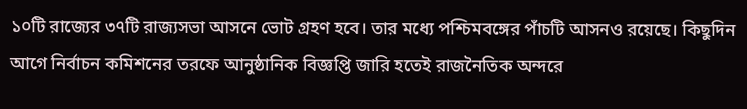১০টি রাজ্যের ৩৭টি রাজ্যসভা আসনে ভোট গ্রহণ হবে। তার মধ্যে পশ্চিমবঙ্গের পাঁচটি আসনও রয়েছে। কিছুদিন আগে নির্বাচন কমিশনের তরফে আনুষ্ঠানিক বিজ্ঞপ্তি জারি হতেই রাজনৈতিক অন্দরে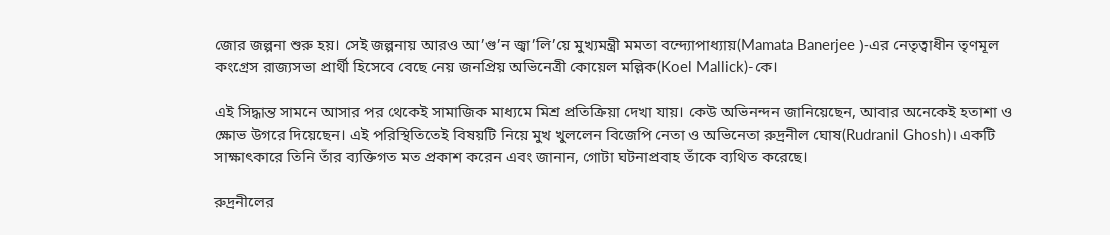জোর জল্পনা শুরু হয়। সেই জল্পনায় আরও আ’গু’ন জ্বা’লি’য়ে মুখ্যমন্ত্রী মমতা বন্দ্যোপাধ্যায়(Mamata Banerjee )-এর নেতৃত্বাধীন তৃণমূল কংগ্রেস রাজ্যসভা প্রার্থী হিসেবে বেছে নেয় জনপ্রিয় অভিনেত্রী কোয়েল মল্লিক(Koel Mallick)-কে।

এই সিদ্ধান্ত সামনে আসার পর থেকেই সামাজিক মাধ্যমে মিশ্র প্রতিক্রিয়া দেখা যায়। কেউ অভিনন্দন জানিয়েছেন, আবার অনেকেই হতাশা ও ক্ষোভ উগরে দিয়েছেন। এই পরিস্থিতিতেই বিষয়টি নিয়ে মুখ খুললেন বিজেপি নেতা ও অভিনেতা রুদ্রনীল ঘোষ(Rudranil Ghosh)। একটি সাক্ষাৎকারে তিনি তাঁর ব্যক্তিগত মত প্রকাশ করেন এবং জানান, গোটা ঘটনাপ্রবাহ তাঁকে ব্যথিত করেছে।

রুদ্রনীলের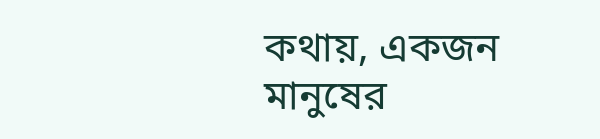কথায়, একজন মানুষের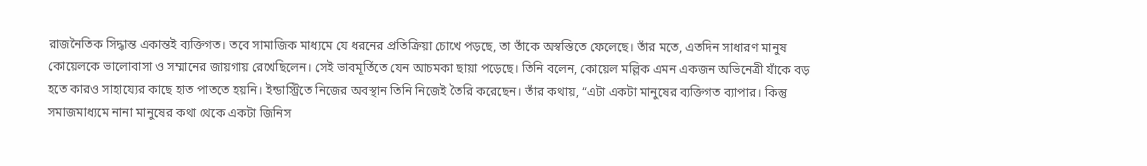রাজনৈতিক সিদ্ধান্ত একান্তই ব্যক্তিগত। তবে সামাজিক মাধ্যমে যে ধরনের প্রতিক্রিয়া চোখে পড়ছে, তা তাঁকে অস্বস্তিতে ফেলেছে। তাঁর মতে, এতদিন সাধারণ মানুষ কোয়েলকে ভালোবাসা ও সম্মানের জায়গায় রেখেছিলেন। সেই ভাবমূর্তিতে যেন আচমকা ছায়া পড়েছে। তিনি বলেন, কোয়েল মল্লিক এমন একজন অভিনেত্রী যাঁকে বড় হতে কারও সাহায্যের কাছে হাত পাততে হয়নি। ইন্ডাস্ট্রিতে নিজের অবস্থান তিনি নিজেই তৈরি করেছেন। তাঁর কথায়, “এটা একটা মানুষের ব্যক্তিগত ব্যাপার। কিন্তু সমাজমাধ্যমে নানা মানুষের কথা থেকে একটা জিনিস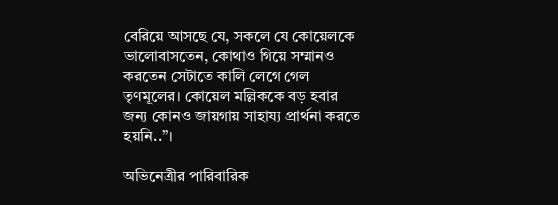বেরিয়ে আসছে যে, সকলে যে কোয়েলকে ভালোবাসতেন, কোথাও গিয়ে সম্মানও করতেন সেটাতে কালি লেগে গেল তৃণমূলের। কোয়েল মল্লিককে বড় হবার জন্য কোনও জায়গায় সাহায্য প্রার্থনা করতে হয়নি..”।

অভিনেত্রীর পারিবারিক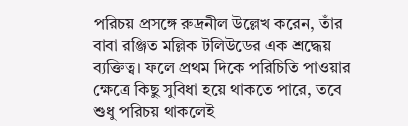পরিচয় প্রসঙ্গে রুদ্রনীল উল্লেখ করেন, তাঁর বাবা রঞ্জিত মল্লিক টলিউডের এক শ্রদ্ধেয় ব্যক্তিত্ব। ফলে প্রথম দিকে পরিচিতি পাওয়ার ক্ষেত্রে কিছু সুবিধা হয়ে থাকতে পারে, তবে শুধু পরিচয় থাকলেই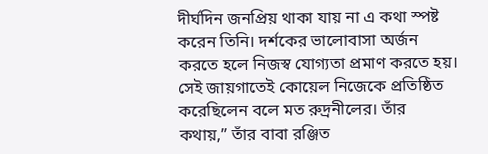দীর্ঘদিন জনপ্রিয় থাকা যায় না এ কথা স্পষ্ট করেন তিনি। দর্শকের ভালোবাসা অর্জন করতে হলে নিজস্ব যোগ্যতা প্রমাণ করতে হয়। সেই জায়গাতেই কোয়েল নিজেকে প্রতিষ্ঠিত করেছিলেন বলে মত রুদ্রনীলের। তাঁর কথায়,” তাঁর বাবা রঞ্জিত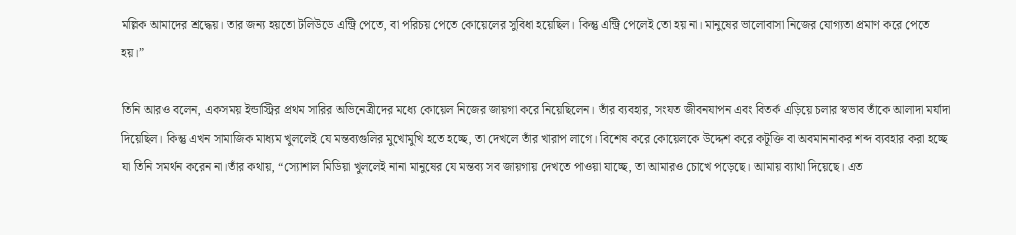মল্লিক আমাদের শ্রদ্ধেয়। তার জন্য হয়তো টলিউডে এন্ট্রি পেতে, বা পরিচয় পেতে কোয়েলের সুবিধা হয়েছিল। কিন্তু এন্ট্রি পেলেই তো হয় না। মানুষের ভালোবাসা নিজের যোগ্যতা প্রমাণ করে পেতে হয়।”

তিনি আরও বলেন, একসময় ইন্ডাস্ট্রির প্রথম সারির অভিনেত্রীদের মধ্যে কোয়েল নিজের জায়গা করে নিয়েছিলেন। তাঁর ব্যবহার, সংযত জীবনযাপন এবং বিতর্ক এড়িয়ে চলার স্বভাব তাঁকে আলাদা মর্যাদা দিয়েছিল। কিন্তু এখন সামাজিক মাধ্যম খুললেই যে মন্তব্যগুলির মুখোমুখি হতে হচ্ছে, তা দেখলে তাঁর খারাপ লাগে। বিশেষ করে কোয়েলকে উদ্দেশ করে কটূক্তি বা অবমাননাকর শব্দ ব্যবহার করা হচ্ছে যা তিনি সমর্থন করেন না।তাঁর কথায়, “স্যোশাল মিডিয়া খুললেই নানা মানুষের যে মন্তব্য সব জায়গায় দেখতে পাওয়া যাচ্ছে, তা আমারও চোখে পড়েছে। আমায় ব্যাথা দিয়েছে। এত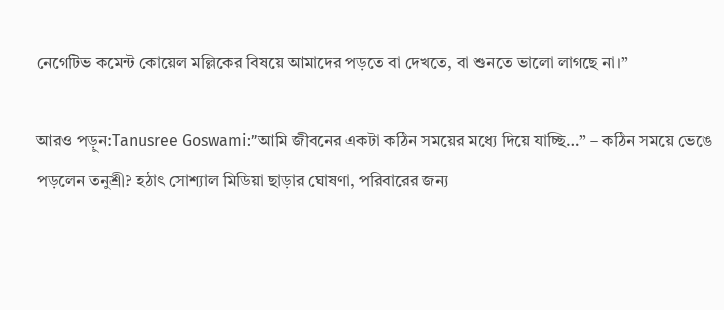নেগেটিভ কমেন্ট কোয়েল মল্লিকের বিষয়ে আমাদের পড়তে বা দেখতে, বা শুনতে ভালো লাগছে না।”

আরও পড়ুন:Tanusree Goswami:”আমি জীবনের একটা কঠিন সময়ের মধ্যে দিয়ে যাচ্ছি…” – কঠিন সময়ে ভেঙে পড়লেন তনুশ্রী? হঠাৎ সোশ্যাল মিডিয়া ছাড়ার ঘোষণা, পরিবারের জন্য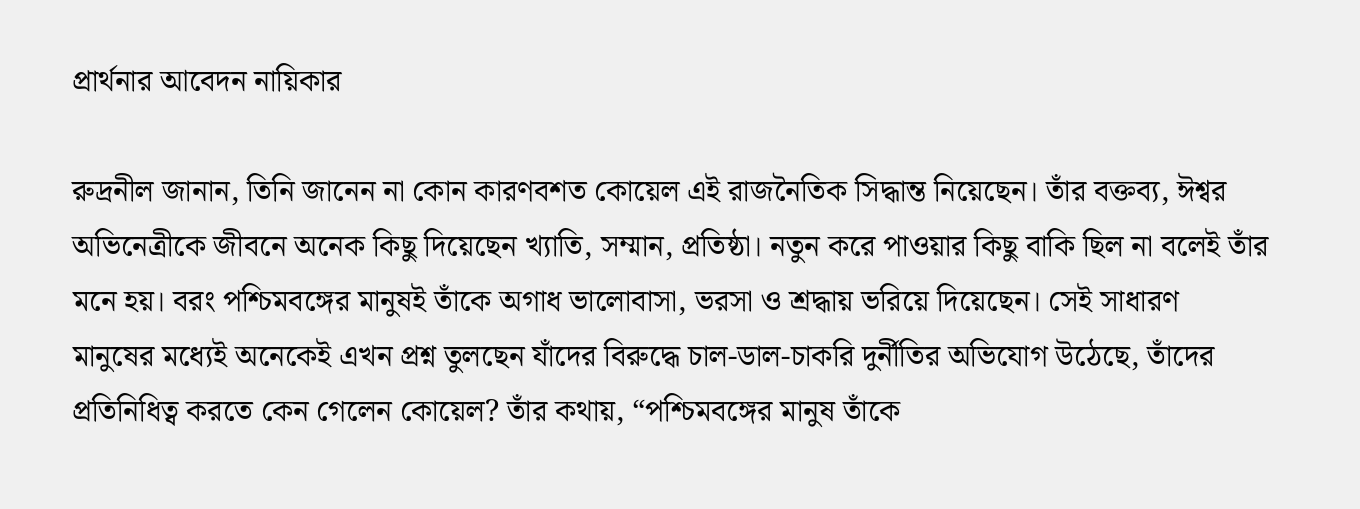প্রার্থনার আবেদন নায়িকার

রুদ্রনীল জানান, তিনি জানেন না কোন কারণবশত কোয়েল এই রাজনৈতিক সিদ্ধান্ত নিয়েছেন। তাঁর বক্তব্য, ঈশ্বর অভিনেত্রীকে জীবনে অনেক কিছু দিয়েছেন খ্যাতি, সম্মান, প্রতিষ্ঠা। নতুন করে পাওয়ার কিছু বাকি ছিল না বলেই তাঁর মনে হয়। বরং পশ্চিমবঙ্গের মানুষই তাঁকে অগাধ ভালোবাসা, ভরসা ও শ্রদ্ধায় ভরিয়ে দিয়েছেন। সেই সাধারণ মানুষের মধ্যেই অনেকেই এখন প্রশ্ন তুলছেন যাঁদের বিরুদ্ধে চাল-ডাল-চাকরি দুর্নীতির অভিযোগ উঠেছে, তাঁদের প্রতিনিধিত্ব করতে কেন গেলেন কোয়েল? তাঁর কথায়, “পশ্চিমবঙ্গের মানুষ তাঁকে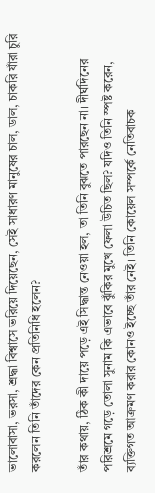ভালোবাসা, ভরসা, শ্রদ্ধা বিশ্বাসে ভরিয়ে দিয়েছেন, সেই সাধারণ মানুষের চাল, ডাল, চাকরি যাঁরা চুরি করলেন তিনি তাঁদের কেন প্রতিনিধি হলেন?

তাঁর কথায়, ঠিক কী দায়ে পড়ে এই সিদ্ধান্ত নেওয়া হল, তা তিনি বুঝতে পারছেন না। দীর্ঘদিনের পরিশ্রমে গড়ে তোলা সুনাম কি এভাবে ঝুঁকির মুখে ফেলা উচিত ছিল? যদিও তিনি স্পষ্ট করেন, ব্যক্তিগত আক্রমণ করার কোনও ইচ্ছে তাঁর নেই। তিনি কোয়েল সম্পর্কে নেতিবাচক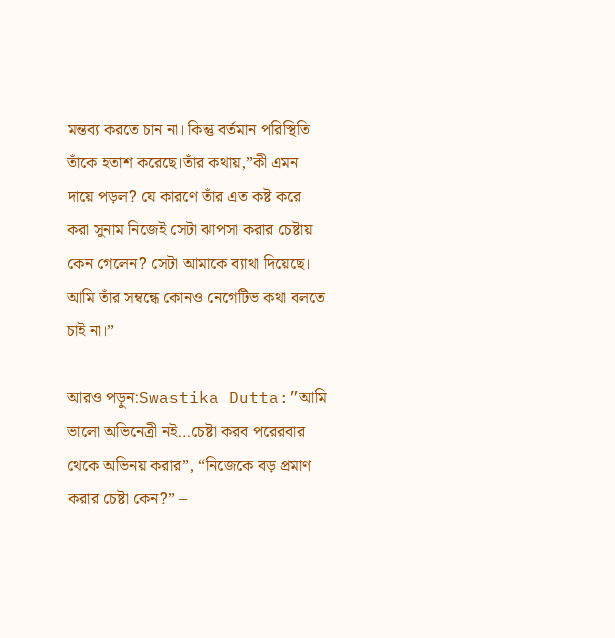মন্তব্য করতে চান না। কিন্তু বর্তমান পরিস্থিতি তাঁকে হতাশ করেছে।তাঁর কথায়,”কী এমন দায়ে পড়ল? যে কারণে তাঁর এত কষ্ট করে করা সুনাম নিজেই সেটা ঝাপসা করার চেষ্টায় কেন গেলেন? সেটা আমাকে ব্যাথা দিয়েছে। আমি তাঁর সম্বন্ধে কোনও নেগেটিভ কথা বলতে চাই না।”

আরও পড়ুন:Swastika Dutta:”আমি ভালো অভিনেত্রী নই…চেষ্টা করব পরেরবার থেকে অভিনয় করার”, “নিজেকে বড় প্রমাণ করার চেষ্টা কেন?” –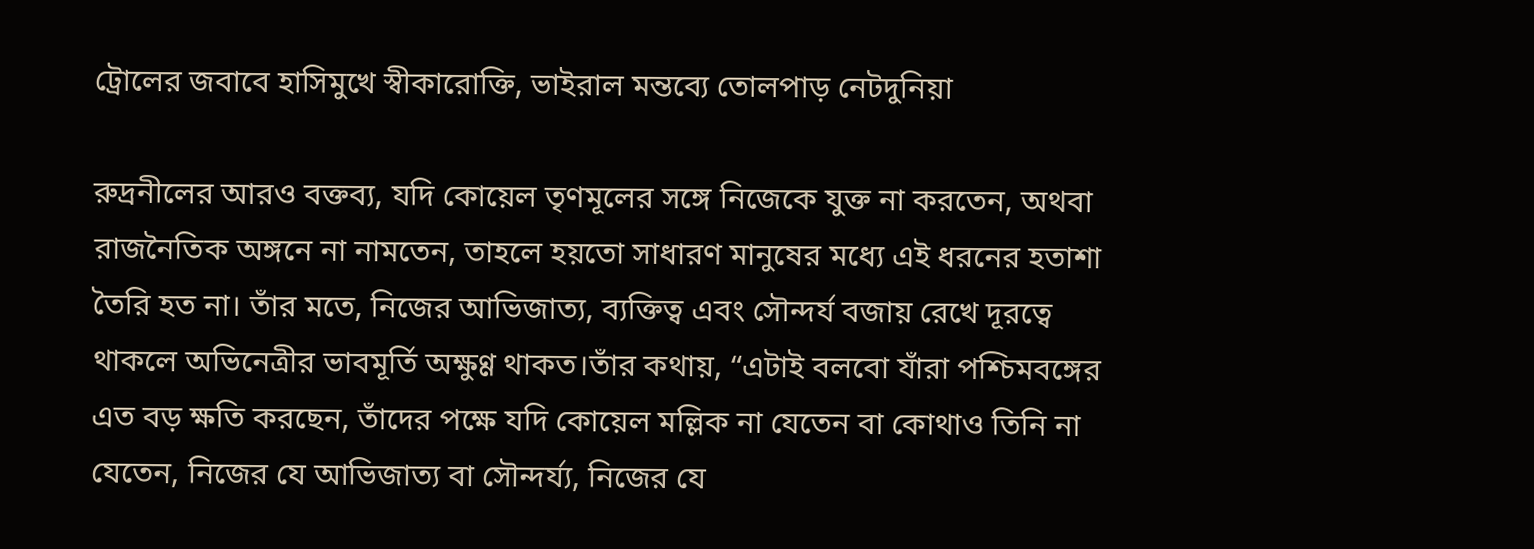ট্রোলের জবাবে হাসিমুখে স্বীকারোক্তি, ভাইরাল মন্তব্যে তোলপাড় নেটদুনিয়া

রুদ্রনীলের আরও বক্তব্য, যদি কোয়েল তৃণমূলের সঙ্গে নিজেকে যুক্ত না করতেন, অথবা রাজনৈতিক অঙ্গনে না নামতেন, তাহলে হয়তো সাধারণ মানুষের মধ্যে এই ধরনের হতাশা তৈরি হত না। তাঁর মতে, নিজের আভিজাত্য, ব্যক্তিত্ব এবং সৌন্দর্য বজায় রেখে দূরত্বে থাকলে অভিনেত্রীর ভাবমূর্তি অক্ষুণ্ণ থাকত।তাঁর কথায়, “এটাই বলবো যাঁরা পশ্চিমবঙ্গের এত বড় ক্ষতি করছেন, তাঁদের পক্ষে যদি কোয়েল মল্লিক না যেতেন বা কোথাও তিনি না যেতেন, নিজের যে আভিজাত্য বা সৌন্দর্য্য, নিজের যে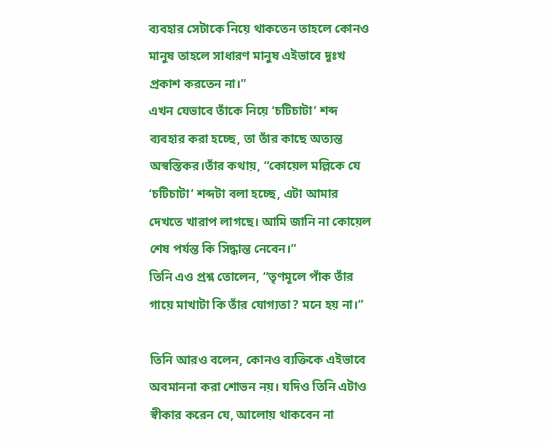ব্যবহার সেটাকে নিয়ে থাকতেন তাহলে কোনও মানুষ তাহলে সাধারণ মানুষ এইভাবে দুঃখ প্রকাশ করতেন না।”
এখন যেভাবে তাঁকে নিয়ে ‘চটিচাটা’ শব্দ ব্যবহার করা হচ্ছে, তা তাঁর কাছে অত্যন্ত অস্বস্তিকর।তাঁর কথায়, “কোয়েল মল্লিকে যে ‘চটিচাটা’ শব্দটা বলা হচ্ছে, এটা আমার দেখতে খারাপ লাগছে। আমি জানি না কোয়েল শেষ পর্যন্ত কি সিদ্ধান্ত নেবেন।”
তিনি এও প্রশ্ন তোলেন, “তৃণমূলে পাঁক তাঁর গায়ে মাখাটা কি তাঁর যোগ্যতা? মনে হয় না।”

তিনি আরও বলেন, কোনও ব্যক্তিকে এইভাবে অবমাননা করা শোভন নয়। যদিও তিনি এটাও স্বীকার করেন যে, আলোয় থাকবেন না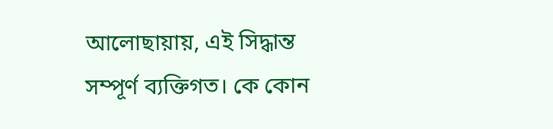আলোছায়ায়, এই সিদ্ধান্ত সম্পূর্ণ ব্যক্তিগত। কে কোন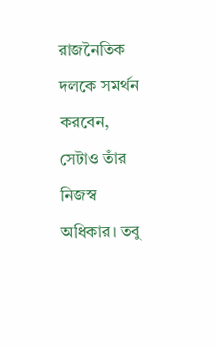রাজনৈতিক দলকে সমর্থন করবেন, সেটাও তাঁর নিজস্ব অধিকার। তবু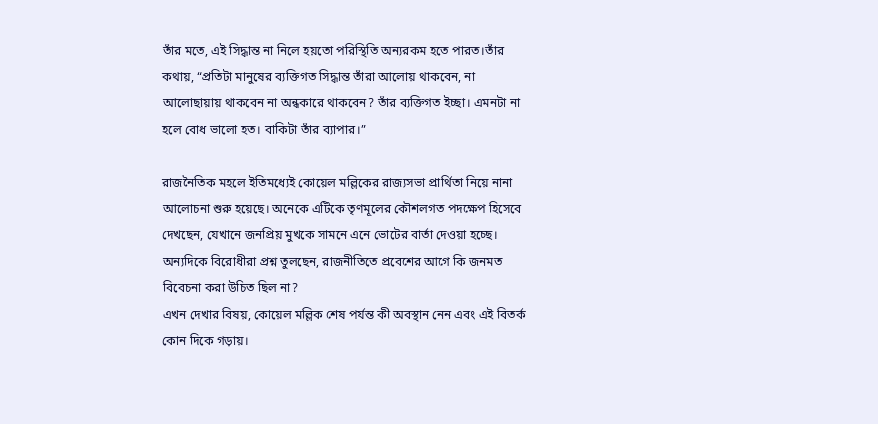তাঁর মতে, এই সিদ্ধান্ত না নিলে হয়তো পরিস্থিতি অন্যরকম হতে পারত।তাঁর কথায়, “প্রতিটা মানুষের ব্যক্তিগত সিদ্ধান্ত তাঁরা আলোয় থাকবেন, না আলোছায়ায় থাকবেন না অন্ধকারে থাকবেন? তাঁর ব্যক্তিগত ইচ্ছা। এমনটা না হলে বোধ ভালো হত। বাকিটা তাঁর ব্যাপার।”

রাজনৈতিক মহলে ইতিমধ্যেই কোয়েল মল্লিকের রাজ্যসভা প্রার্থিতা নিয়ে নানা আলোচনা শুরু হয়েছে। অনেকে এটিকে তৃণমূলের কৌশলগত পদক্ষেপ হিসেবে দেখছেন, যেখানে জনপ্রিয় মুখকে সামনে এনে ভোটের বার্তা দেওয়া হচ্ছে। অন্যদিকে বিরোধীরা প্রশ্ন তুলছেন, রাজনীতিতে প্রবেশের আগে কি জনমত বিবেচনা করা উচিত ছিল না?
এখন দেখার বিষয়, কোয়েল মল্লিক শেষ পর্যন্ত কী অবস্থান নেন এবং এই বিতর্ক কোন দিকে গড়ায়।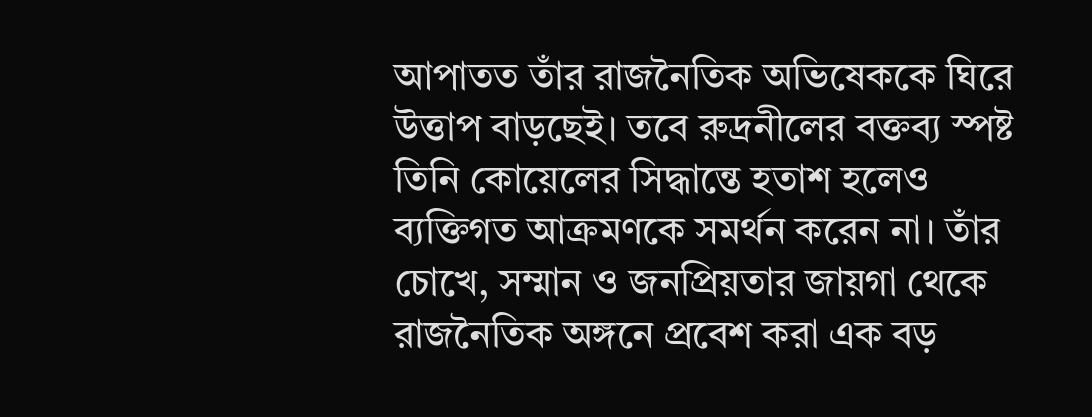আপাতত তাঁর রাজনৈতিক অভিষেককে ঘিরে উত্তাপ বাড়ছেই। তবে রুদ্রনীলের বক্তব্য স্পষ্ট তিনি কোয়েলের সিদ্ধান্তে হতাশ হলেও ব্যক্তিগত আক্রমণকে সমর্থন করেন না। তাঁর চোখে, সম্মান ও জনপ্রিয়তার জায়গা থেকে রাজনৈতিক অঙ্গনে প্রবেশ করা এক বড়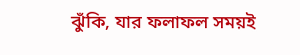ঝুঁকি, যার ফলাফল সময়ই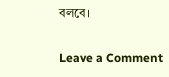বলবে।

Leave a Comment